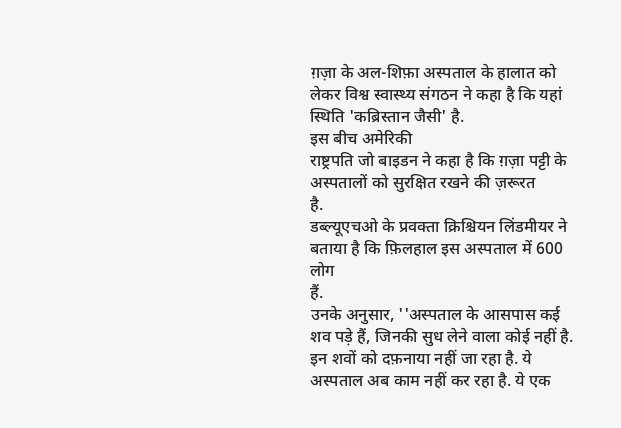ग़ज़ा के अल-शिफ़ा अस्पताल के हालात को लेकर विश्व स्वास्थ्य संगठन ने कहा है कि यहां स्थिति 'कब्रिस्तान जैसी' है.
इस बीच अमेरिकी
राष्ट्रपति जो बाइडन ने कहा है कि ग़ज़ा पट्टी के अस्पतालों को सुरक्षित रखने की ज़रूरत
है.
डब्ल्यूएचओ के प्रवक्ता क्रिश्चियन लिंडमीयर ने बताया है कि फ़िलहाल इस अस्पताल में 600 लोग
हैं.
उनके अनुसार, ''अस्पताल के आसपास कई शव पड़े हैं, जिनकी सुध लेने वाला कोई नहीं है. इन शवों को दफ़नाया नहीं जा रहा है. ये अस्पताल अब काम नहीं कर रहा है. ये एक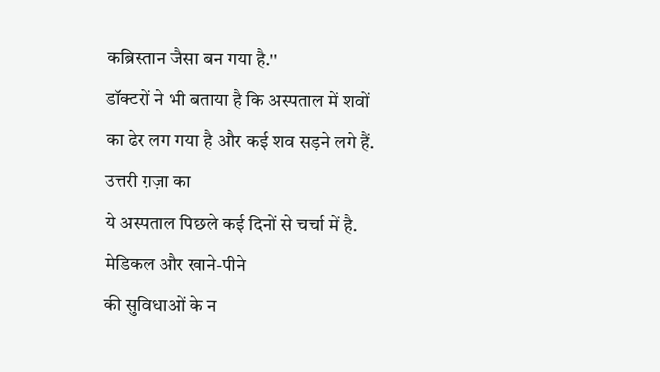कब्रिस्तान जैसा बन गया है.''
डॉक्टरों ने भी बताया है कि अस्पताल में शवों का ढेर लग गया है और कई शव सड़ने लगे हैं.
उत्तरी ग़ज़ा का
ये अस्पताल पिछले कई दिनों से चर्चा में है.
मेडिकल और खाने-पीने
की सुविधाओं के न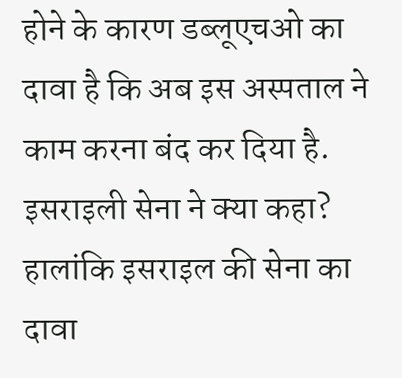होने के कारण डब्लूएचओ का दावा है कि अब इस अस्पताल ने काम करना बंद कर दिया है.
इसराइली सेना ने क्या कहा?
हालांकि इसराइल की सेना का दावा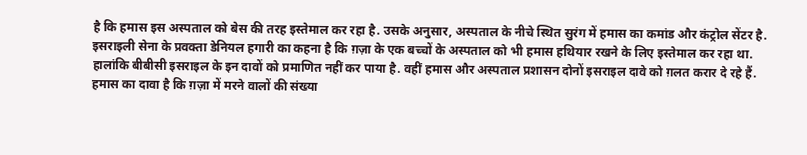है कि हमास इस अस्पताल को बेस की तरह इस्तेमाल कर रहा है. उसके अनुसार, अस्पताल के नीचे स्थित सुरंग में हमास का कमांड और कंट्रोल सेंटर है.
इसराइली सेना के प्रवक्ता डेनियल हगारी का कहना है कि ग़ज़ा के एक बच्चों के अस्पताल को भी हमास हथियार रखने के लिए इस्तेमाल कर रहा था.
हालांकि बीबीसी इसराइल के इन दावों को प्रमाणित नहीं कर पाया है. वहीं हमास और अस्पताल प्रशासन दोनों इसराइल दावे को ग़लत करार दे रहे हैं.
हमास का दावा है कि ग़ज़ा में मरने वालों की संख्या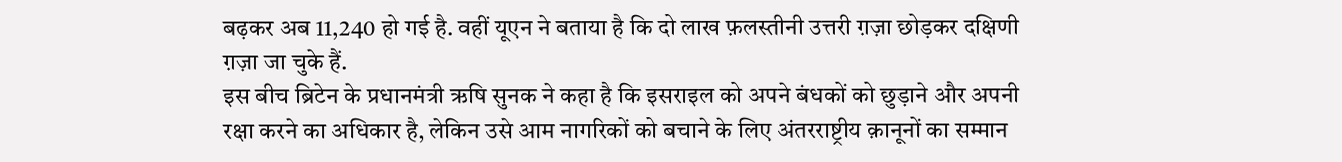बढ़कर अब 11,240 हो गई है. वहीं यूएन ने बताया है कि दो लाख फ़लस्तीनी उत्तरी ग़ज़ा छोड़कर दक्षिणी ग़ज़ा जा चुके हैं.
इस बीच ब्रिटेन के प्रधानमंत्री ऋषि सुनक ने कहा है कि इसराइल को अपने बंधकों को छुड़ाने और अपनी रक्षा करने का अधिकार है, लेकिन उसे आम नागरिकों को बचाने के लिए अंतरराष्ट्रीय क़ानूनों का सम्मान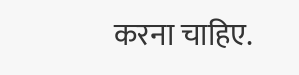करना चाहिए.